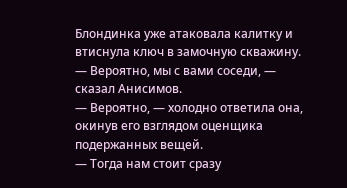Блондинка уже атаковала калитку и втиснула ключ в замочную скважину.
— Вероятно, мы с вами соседи, — сказал Анисимов.
— Вероятно, — холодно ответила она, окинув его взглядом оценщика подержанных вещей.
— Тогда нам стоит сразу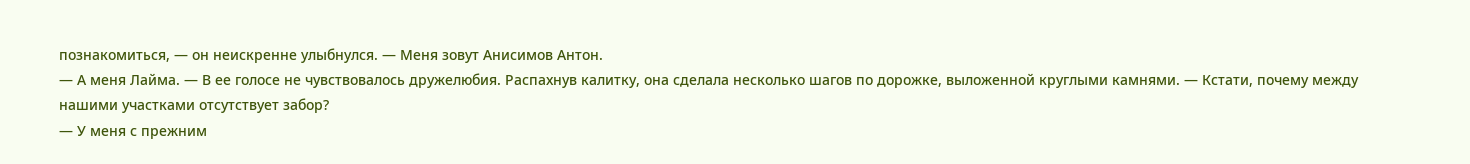познакомиться, — он неискренне улыбнулся. — Меня зовут Анисимов Антон.
— А меня Лайма. — В ее голосе не чувствовалось дружелюбия. Распахнув калитку, она сделала несколько шагов по дорожке, выложенной круглыми камнями. — Кстати, почему между нашими участками отсутствует забор?
— У меня с прежним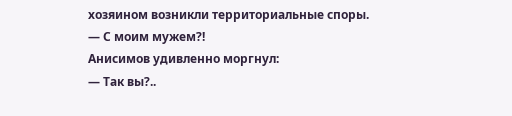хозяином возникли территориальные споры.
— С моим мужем?!
Анисимов удивленно моргнул:
— Так вы?..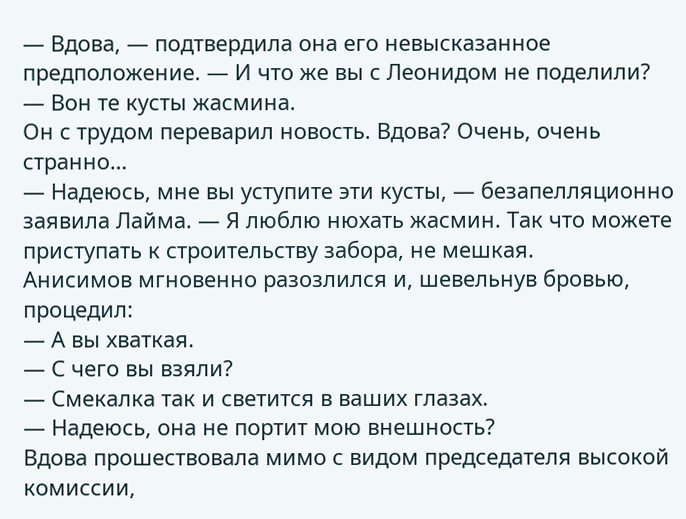— Вдова, — подтвердила она его невысказанное предположение. — И что же вы с Леонидом не поделили?
— Вон те кусты жасмина.
Он с трудом переварил новость. Вдова? Очень, очень странно…
— Надеюсь, мне вы уступите эти кусты, — безапелляционно заявила Лайма. — Я люблю нюхать жасмин. Так что можете приступать к строительству забора, не мешкая.
Анисимов мгновенно разозлился и, шевельнув бровью, процедил:
— А вы хваткая.
— С чего вы взяли?
— Смекалка так и светится в ваших глазах.
— Надеюсь, она не портит мою внешность?
Вдова прошествовала мимо с видом председателя высокой комиссии,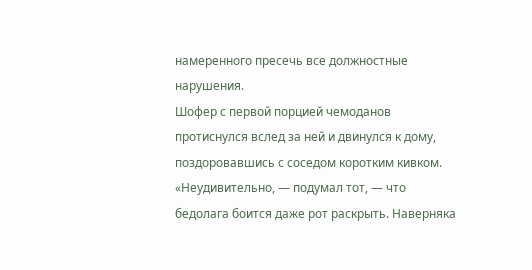намеренного пресечь все должностные нарушения.
Шофер с первой порцией чемоданов протиснулся вслед за ней и двинулся к дому, поздоровавшись с соседом коротким кивком. «Неудивительно, — подумал тот, — что бедолага боится даже рот раскрыть. Наверняка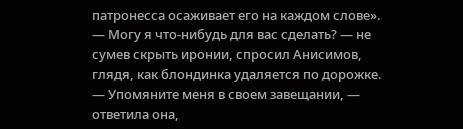патронесса осаживает его на каждом слове».
— Могу я что-нибудь для вас сделать? — не сумев скрыть иронии, спросил Анисимов, глядя, как блондинка удаляется по дорожке.
— Упомяните меня в своем завещании, — ответила она,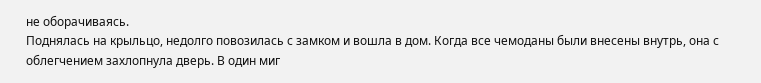не оборачиваясь.
Поднялась на крыльцо, недолго повозилась с замком и вошла в дом. Когда все чемоданы были внесены внутрь, она с облегчением захлопнула дверь. В один миг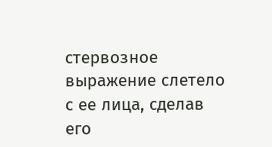стервозное выражение слетело с ее лица, сделав его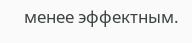менее эффектным.